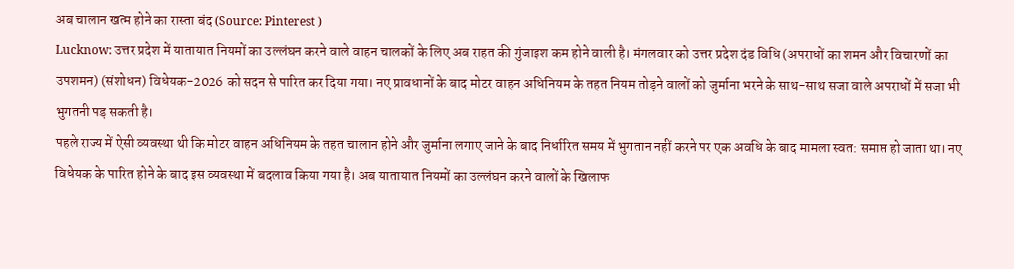अब चालान खत्म होने का रास्ता बंद (Source: Pinterest )
Lucknow: उत्तर प्रदेश में यातायात नियमों का उल्लंघन करने वाले वाहन चालकों के लिए अब राहत की गुंजाइश कम होने वाली है। मंगलवार को उत्तर प्रदेश दंड विधि (अपराधों का शमन और विचारणों का उपशमन) (संशोधन) विधेयक-2026 को सदन से पारित कर दिया गया। नए प्रावधानों के बाद मोटर वाहन अधिनियम के तहत नियम तोड़ने वालों को जुर्माना भरने के साथ-साथ सजा वाले अपराधों में सजा भी भुगतनी पड़ सकती है।
पहले राज्य में ऐसी व्यवस्था थी कि मोटर वाहन अधिनियम के तहत चालान होने और जुर्माना लगाए जाने के बाद निर्धारित समय में भुगतान नहीं करने पर एक अवधि के बाद मामला स्वत: समाप्त हो जाता था। नए विधेयक के पारित होने के बाद इस व्यवस्था में बदलाव किया गया है। अब यातायात नियमों का उल्लंघन करने वालों के खिलाफ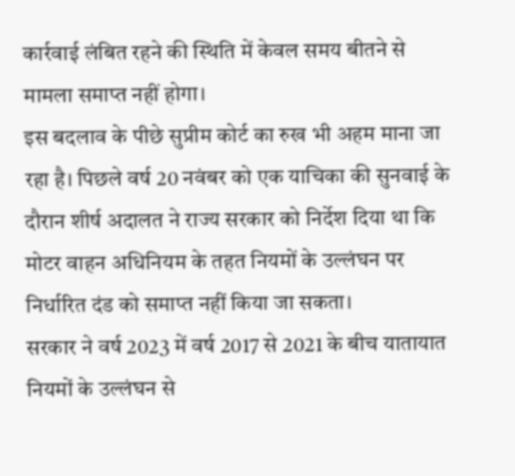कार्रवाई लंबित रहने की स्थिति में केवल समय बीतने से मामला समाप्त नहीं होगा।
इस बदलाव के पीछे सुप्रीम कोर्ट का रुख भी अहम माना जा रहा है। पिछले वर्ष 20 नवंबर को एक याचिका की सुनवाई के दौरान शीर्ष अदालत ने राज्य सरकार को निर्देश दिया था कि मोटर वाहन अधिनियम के तहत नियमों के उल्लंघन पर निर्धारित दंड को समाप्त नहीं किया जा सकता।
सरकार ने वर्ष 2023 में वर्ष 2017 से 2021 के बीच यातायात नियमों के उल्लंघन से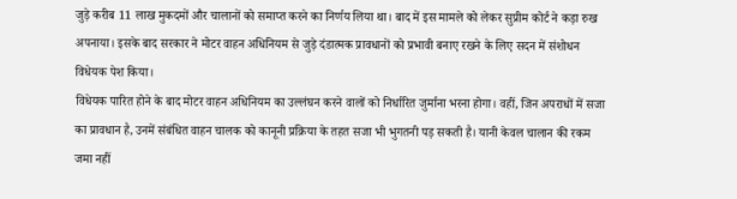जुड़े करीब 11 लाख मुकदमों और चालानों को समाप्त करने का निर्णय लिया था। बाद में इस मामले को लेकर सुप्रीम कोर्ट ने कड़ा रुख अपनाया। इसके बाद सरकार ने मोटर वाहन अधिनियम से जुड़े दंडात्मक प्रावधानों को प्रभावी बनाए रखने के लिए सदन में संशोधन विधेयक पेश किया।
विधेयक पारित होने के बाद मोटर वाहन अधिनियम का उल्लंघन करने वालों को निर्धारित जुर्माना भरना होगा। वहीं, जिन अपराधों में सजा का प्रावधान है, उनमें संबंधित वाहन चालक को कानूनी प्रक्रिया के तहत सजा भी भुगतनी पड़ सकती है। यानी केवल चालान की रकम जमा नहीं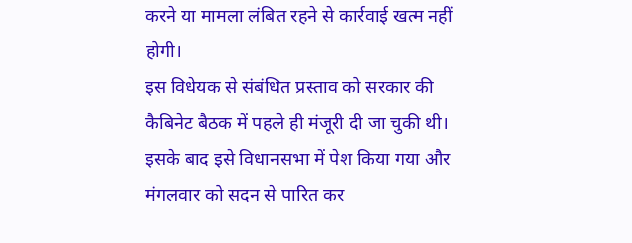करने या मामला लंबित रहने से कार्रवाई खत्म नहीं होगी।
इस विधेयक से संबंधित प्रस्ताव को सरकार की कैबिनेट बैठक में पहले ही मंजूरी दी जा चुकी थी। इसके बाद इसे विधानसभा में पेश किया गया और मंगलवार को सदन से पारित कर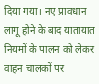दिया गया। नए प्रावधान लागू होने के बाद यातायात नियमों के पालन को लेकर वाहन चालकों पर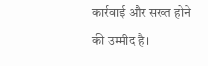कार्रवाई और सख्त होने की उम्मीद है।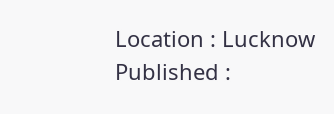Location : Lucknow
Published :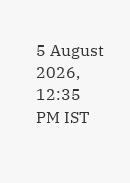5 August 2026, 12:35 PM IST